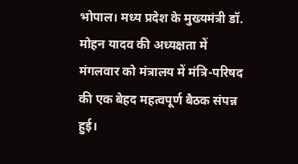भोपाल। मध्य प्रदेश के मुख्यमंत्री डॉ. मोहन यादव की अध्यक्षता में मंगलवार को मंत्रालय में मंत्रि-परिषद की एक बेहद महत्वपूर्ण बैठक संपन्न हुई।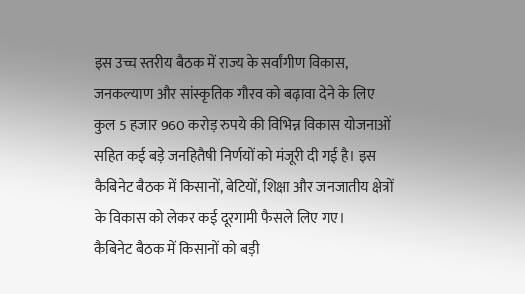इस उच्च स्तरीय बैठक में राज्य के सर्वांगीण विकास, जनकल्याण और सांस्कृतिक गौरव को बढ़ावा देने के लिए कुल 5 हजार 960 करोड़ रुपये की विभिन्न विकास योजनाओं सहित कई बड़े जनहितैषी निर्णयों को मंजूरी दी गई है। इस कैबिनेट बैठक में किसानों, बेटियों, शिक्षा और जनजातीय क्षेत्रों के विकास को लेकर कई दूरगामी फैसले लिए गए।
कैबिनेट बैठक में किसानों को बड़ी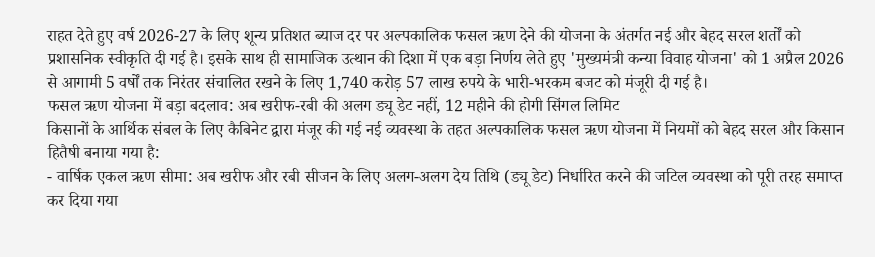राहत देते हुए वर्ष 2026-27 के लिए शून्य प्रतिशत ब्याज दर पर अल्पकालिक फसल ऋण देने की योजना के अंतर्गत नई और बेहद सरल शर्तों को प्रशासनिक स्वीकृति दी गई है। इसके साथ ही सामाजिक उत्थान की दिशा में एक बड़ा निर्णय लेते हुए 'मुख्यमंत्री कन्या विवाह योजना' को 1 अप्रैल 2026 से आगामी 5 वर्षों तक निरंतर संचालित रखने के लिए 1,740 करोड़ 57 लाख रुपये के भारी-भरकम बजट को मंजूरी दी गई है।
फसल ऋण योजना में बड़ा बदलाव: अब खरीफ-रबी की अलग ड्यू डेट नहीं, 12 महीने की होगी सिंगल लिमिट
किसानों के आर्थिक संबल के लिए कैबिनेट द्वारा मंजूर की गई नई व्यवस्था के तहत अल्पकालिक फसल ऋण योजना में नियमों को बेहद सरल और किसान हितैषी बनाया गया है:
- वार्षिक एकल ऋण सीमा: अब खरीफ और रबी सीजन के लिए अलग-अलग देय तिथि (ड्यू डेट) निर्धारित करने की जटिल व्यवस्था को पूरी तरह समाप्त कर दिया गया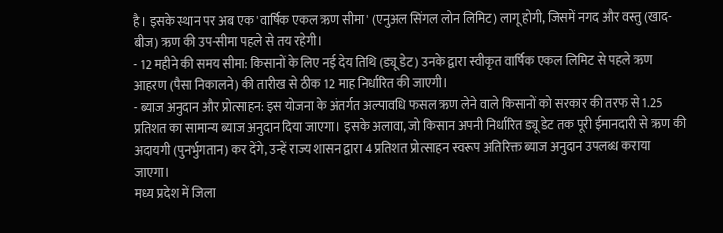है। इसके स्थान पर अब एक 'वार्षिक एकल ऋण सीमा' (एनुअल सिंगल लोन लिमिट) लागू होगी, जिसमें नगद और वस्तु (खाद-बीज) ऋण की उप-सीमा पहले से तय रहेगी।
- 12 महीने की समय सीमा: किसानों के लिए नई देय तिथि (ड्यू डेट) उनके द्वारा स्वीकृत वार्षिक एकल लिमिट से पहले ऋण आहरण (पैसा निकालने) की तारीख से ठीक 12 माह निर्धारित की जाएगी।
- ब्याज अनुदान और प्रोत्साहन: इस योजना के अंतर्गत अल्पावधि फसल ऋण लेने वाले किसानों को सरकार की तरफ से 1.25 प्रतिशत का सामान्य ब्याज अनुदान दिया जाएगा। इसके अलावा, जो किसान अपनी निर्धारित ड्यू डेट तक पूरी ईमानदारी से ऋण की अदायगी (पुनर्भुगतान) कर देंगे, उन्हें राज्य शासन द्वारा 4 प्रतिशत प्रोत्साहन स्वरूप अतिरिक्त ब्याज अनुदान उपलब्ध कराया जाएगा।
मध्य प्रदेश में जिला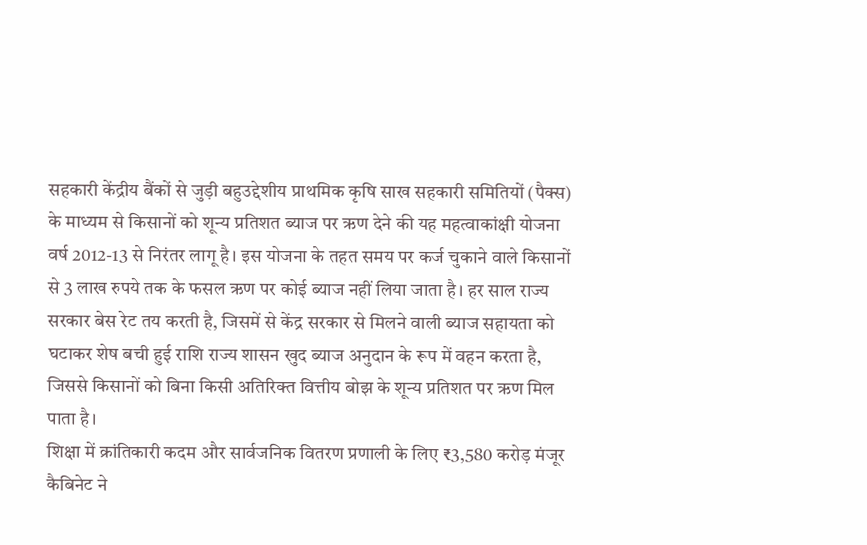सहकारी केंद्रीय बैंकों से जुड़ी बहुउद्देशीय प्राथमिक कृषि साख सहकारी समितियों (पैक्स) के माध्यम से किसानों को शून्य प्रतिशत ब्याज पर ऋण देने की यह महत्वाकांक्षी योजना वर्ष 2012-13 से निरंतर लागू है। इस योजना के तहत समय पर कर्ज चुकाने वाले किसानों से 3 लाख रुपये तक के फसल ऋण पर कोई ब्याज नहीं लिया जाता है। हर साल राज्य सरकार बेस रेट तय करती है, जिसमें से केंद्र सरकार से मिलने वाली ब्याज सहायता को घटाकर शेष बची हुई राशि राज्य शासन खुद ब्याज अनुदान के रूप में वहन करता है, जिससे किसानों को बिना किसी अतिरिक्त वित्तीय बोझ के शून्य प्रतिशत पर ऋण मिल पाता है।
शिक्षा में क्रांतिकारी कदम और सार्वजनिक वितरण प्रणाली के लिए ₹3,580 करोड़ मंजूर
कैबिनेट ने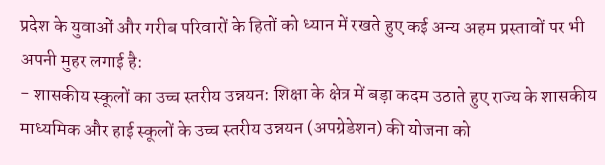प्रदेश के युवाओं और गरीब परिवारों के हितों को ध्यान में रखते हुए कई अन्य अहम प्रस्तावों पर भी अपनी मुहर लगाई है:
- शासकीय स्कूलों का उच्च स्तरीय उन्नयन: शिक्षा के क्षेत्र में बड़ा कदम उठाते हुए राज्य के शासकीय माध्यमिक और हाई स्कूलों के उच्च स्तरीय उन्नयन (अपग्रेडेशन) की योजना को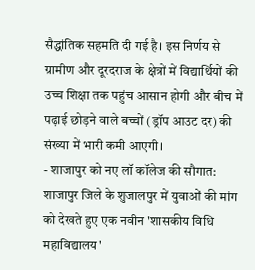सैद्धांतिक सहमति दी गई है। इस निर्णय से ग्रामीण और दूरदराज के क्षेत्रों में विद्यार्थियों की उच्च शिक्षा तक पहुंच आसान होगी और बीच में पढ़ाई छोड़ने वाले बच्चों (ड्रॉप आउट दर) की संख्या में भारी कमी आएगी।
- शाजापुर को नए लॉ कॉलेज की सौगात: शाजापुर जिले के शुजालपुर में युवाओं की मांग को देखते हुए एक नवीन 'शासकीय विधि महाविद्यालय'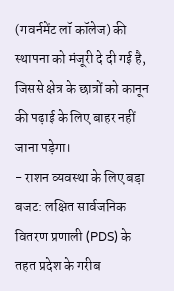(गवर्नमेंट लॉ कॉलेज) की स्थापना को मंजूरी दे दी गई है, जिससे क्षेत्र के छात्रों को कानून की पढ़ाई के लिए बाहर नहीं जाना पड़ेगा।
- राशन व्यवस्था के लिए बड़ा बजट: लक्षित सार्वजनिक वितरण प्रणाली (PDS) के तहत प्रदेश के गरीब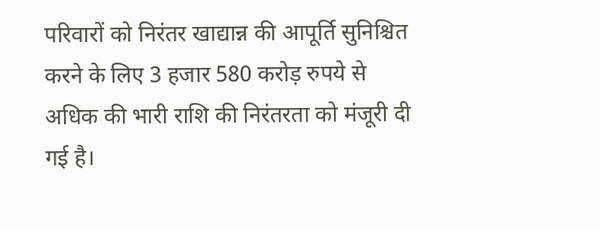परिवारों को निरंतर खाद्यान्न की आपूर्ति सुनिश्चित करने के लिए 3 हजार 580 करोड़ रुपये से अधिक की भारी राशि की निरंतरता को मंजूरी दी गई है।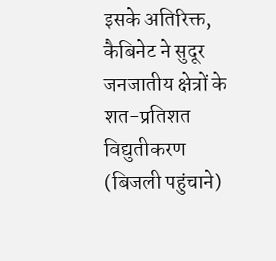इसके अतिरिक्त, कैबिनेट ने सुदूर जनजातीय क्षेत्रों के शत-प्रतिशत विद्युतीकरण (बिजली पहुंचाने)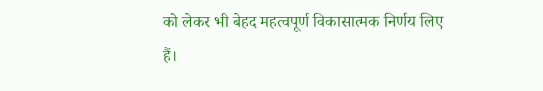को लेकर भी बेहद महत्वपूर्ण विकासात्मक निर्णय लिए हैं।